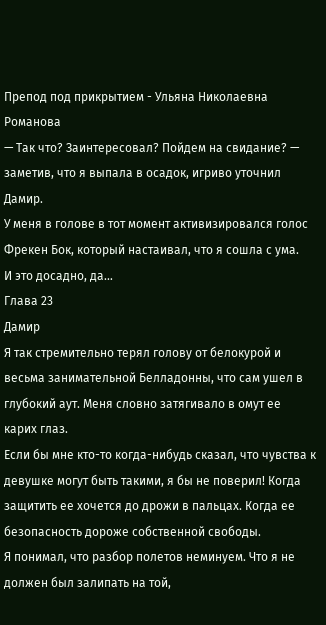Препод под прикрытием - Ульяна Николаевна Романова
— Так что? Заинтересовал? Пойдем на свидание? — заметив, что я выпала в осадок, игриво уточнил Дамир.
У меня в голове в тот момент активизировался голос Фрекен Бок, который настаивал, что я сошла с ума.
И это досадно, да…
Глава 23
Дамир
Я так стремительно терял голову от белокурой и весьма занимательной Белладонны, что сам ушел в глубокий аут. Меня словно затягивало в омут ее карих глаз.
Если бы мне кто-то когда-нибудь сказал, что чувства к девушке могут быть такими, я бы не поверил! Когда защитить ее хочется до дрожи в пальцах. Когда ее безопасность дороже собственной свободы.
Я понимал, что разбор полетов неминуем. Что я не должен был залипать на той,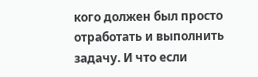кого должен был просто отработать и выполнить задачу. И что если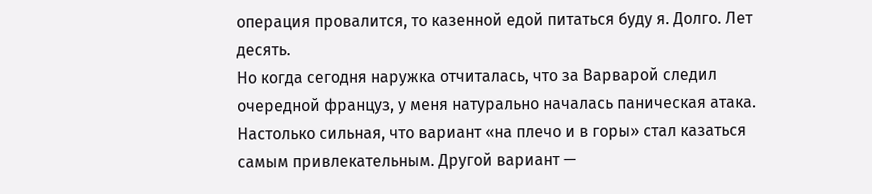операция провалится, то казенной едой питаться буду я. Долго. Лет десять.
Но когда сегодня наружка отчиталась, что за Варварой следил очередной француз, у меня натурально началась паническая атака.
Настолько сильная, что вариант «на плечо и в горы» стал казаться самым привлекательным. Другой вариант —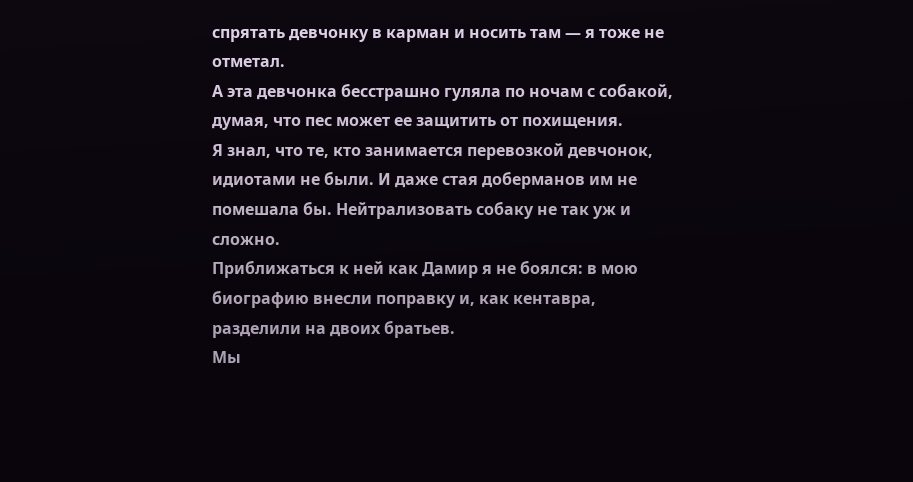спрятать девчонку в карман и носить там — я тоже не отметал.
А эта девчонка бесстрашно гуляла по ночам с собакой, думая, что пес может ее защитить от похищения.
Я знал, что те, кто занимается перевозкой девчонок, идиотами не были. И даже стая доберманов им не помешала бы. Нейтрализовать собаку не так уж и сложно.
Приближаться к ней как Дамир я не боялся: в мою биографию внесли поправку и, как кентавра, разделили на двоих братьев.
Мы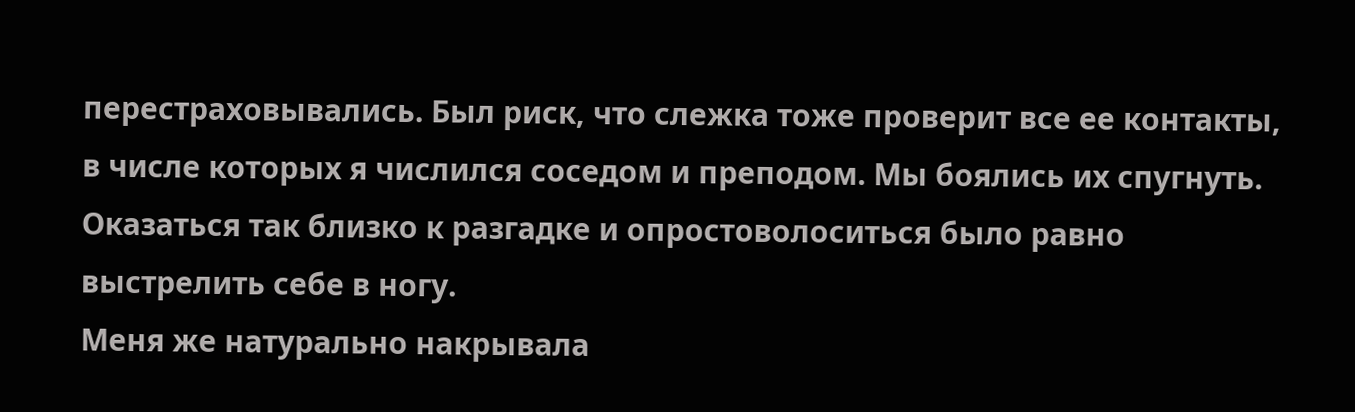перестраховывались. Был риск, что слежка тоже проверит все ее контакты, в числе которых я числился соседом и преподом. Мы боялись их спугнуть. Оказаться так близко к разгадке и опростоволоситься было равно выстрелить себе в ногу.
Меня же натурально накрывала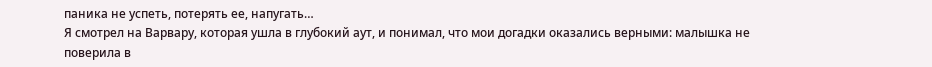паника не успеть, потерять ее, напугать…
Я смотрел на Варвару, которая ушла в глубокий аут, и понимал, что мои догадки оказались верными: малышка не поверила в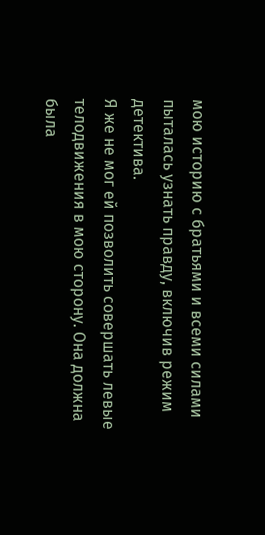мою историю с братьями и всеми силами пыталась узнать правду, включив режим детектива.
Я же не мог ей позволить совершать левые телодвижения в мою сторону. Она должна была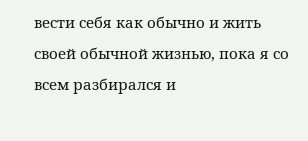вести себя как обычно и жить своей обычной жизнью, пока я со всем разбирался и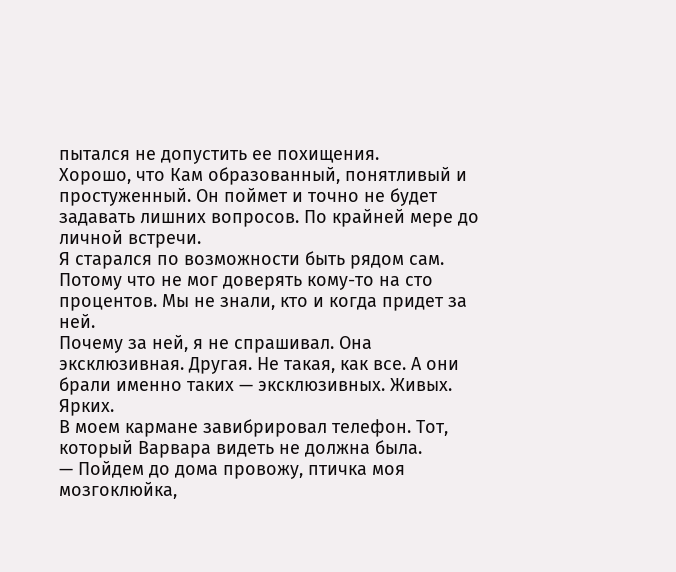пытался не допустить ее похищения.
Хорошо, что Кам образованный, понятливый и простуженный. Он поймет и точно не будет задавать лишних вопросов. По крайней мере до личной встречи.
Я старался по возможности быть рядом сам. Потому что не мог доверять кому-то на сто процентов. Мы не знали, кто и когда придет за ней.
Почему за ней, я не спрашивал. Она эксклюзивная. Другая. Не такая, как все. А они брали именно таких — эксклюзивных. Живых. Ярких.
В моем кармане завибрировал телефон. Тот, который Варвара видеть не должна была.
— Пойдем до дома провожу, птичка моя мозгоклюйка,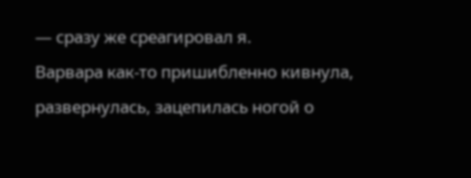— сразу же среагировал я.
Варвара как-то пришибленно кивнула, развернулась, зацепилась ногой о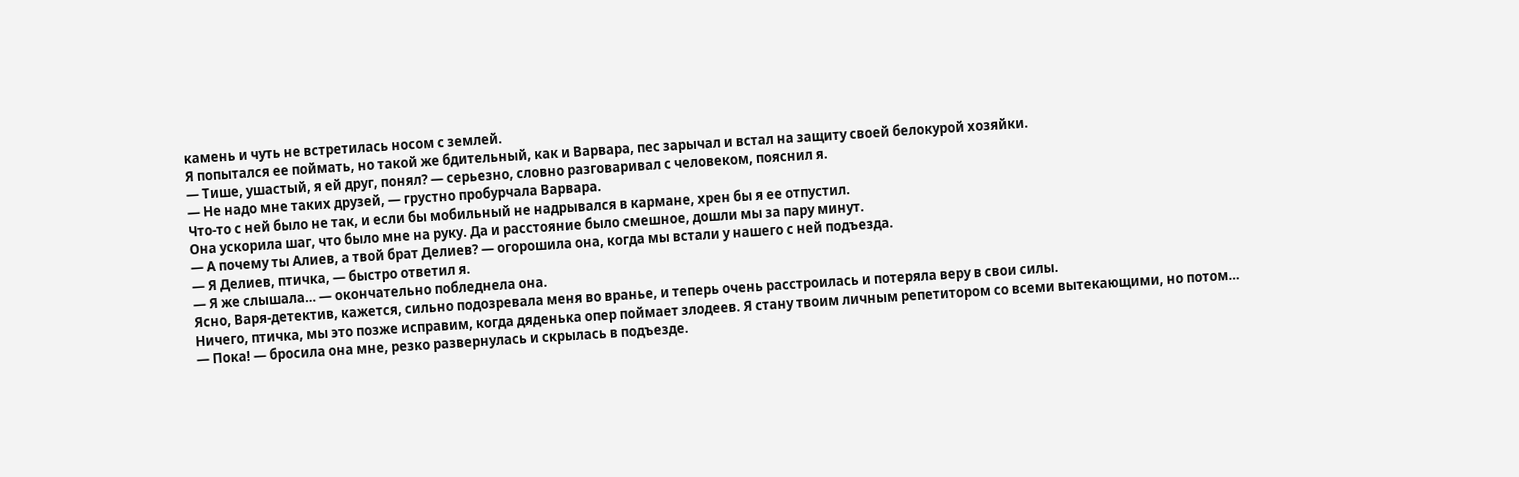камень и чуть не встретилась носом с землей.
Я попытался ее поймать, но такой же бдительный, как и Варвара, пес зарычал и встал на защиту своей белокурой хозяйки.
— Тише, ушастый, я ей друг, понял? — серьезно, словно разговаривал с человеком, пояснил я.
— Не надо мне таких друзей, — грустно пробурчала Варвара.
Что-то с ней было не так, и если бы мобильный не надрывался в кармане, хрен бы я ее отпустил.
Она ускорила шаг, что было мне на руку. Да и расстояние было смешное, дошли мы за пару минут.
— А почему ты Алиев, а твой брат Делиев? — огорошила она, когда мы встали у нашего с ней подъезда.
— Я Делиев, птичка, — быстро ответил я.
— Я же слышала… — окончательно побледнела она.
Ясно, Варя-детектив, кажется, сильно подозревала меня во вранье, и теперь очень расстроилась и потеряла веру в свои силы.
Ничего, птичка, мы это позже исправим, когда дяденька опер поймает злодеев. Я стану твоим личным репетитором со всеми вытекающими, но потом…
— Пока! — бросила она мне, резко развернулась и скрылась в подъезде.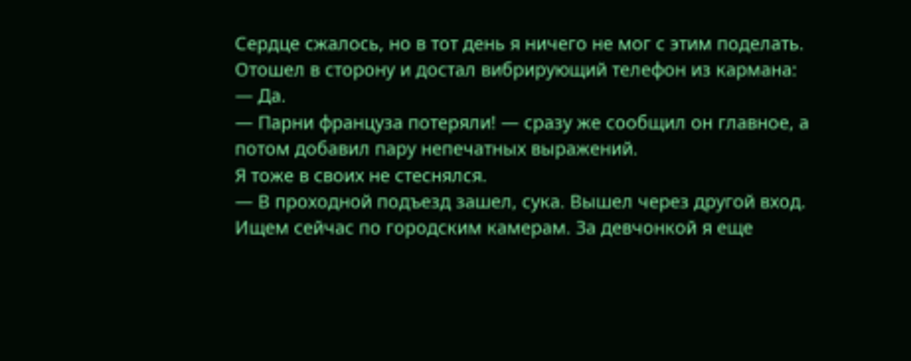Сердце сжалось, но в тот день я ничего не мог с этим поделать.
Отошел в сторону и достал вибрирующий телефон из кармана:
— Да.
— Парни француза потеряли! — сразу же сообщил он главное, а потом добавил пару непечатных выражений.
Я тоже в своих не стеснялся.
— В проходной подъезд зашел, сука. Вышел через другой вход. Ищем сейчас по городским камерам. За девчонкой я еще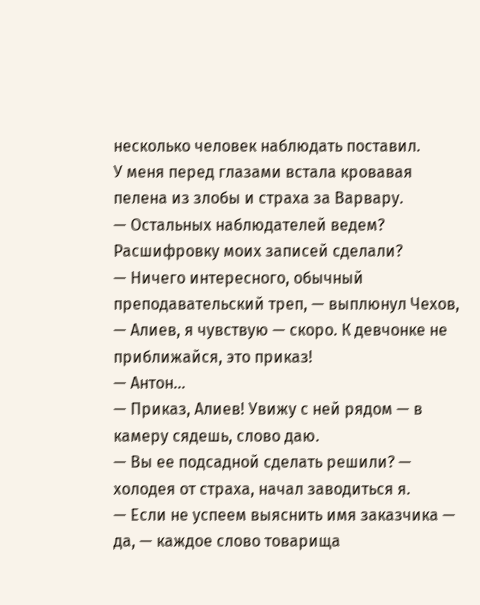несколько человек наблюдать поставил.
У меня перед глазами встала кровавая пелена из злобы и страха за Варвару.
— Остальных наблюдателей ведем? Расшифровку моих записей сделали?
— Ничего интересного, обычный преподавательский треп, — выплюнул Чехов, — Алиев, я чувствую — скоро. К девчонке не приближайся, это приказ!
— Антон…
— Приказ, Алиев! Увижу с ней рядом — в камеру сядешь, слово даю.
— Вы ее подсадной сделать решили? — холодея от страха, начал заводиться я.
— Если не успеем выяснить имя заказчика — да, — каждое слово товарища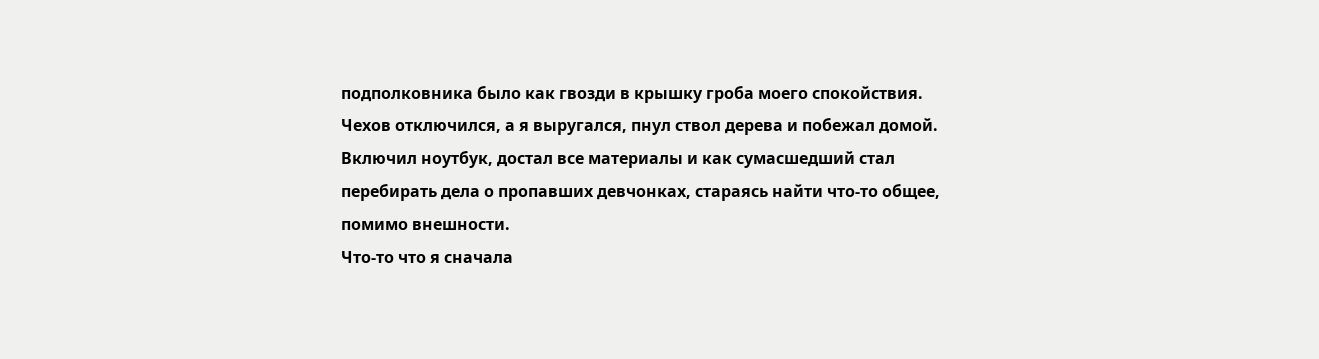подполковника было как гвозди в крышку гроба моего спокойствия.
Чехов отключился, а я выругался, пнул ствол дерева и побежал домой. Включил ноутбук, достал все материалы и как сумасшедший стал перебирать дела о пропавших девчонках, стараясь найти что-то общее, помимо внешности.
Что-то что я сначала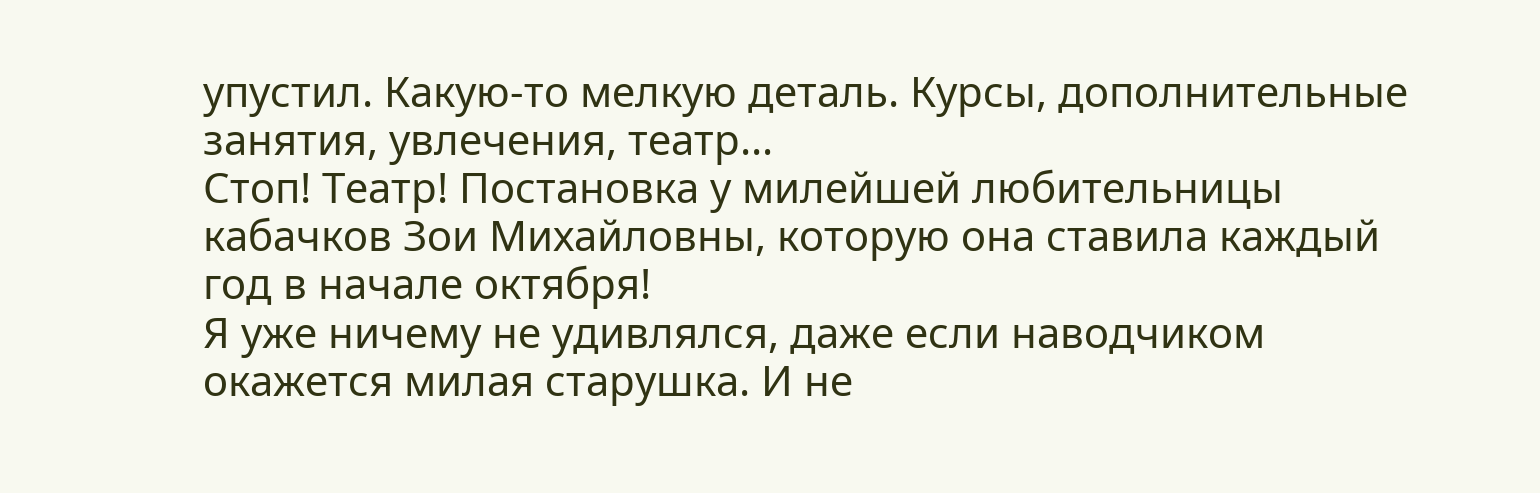упустил. Какую-то мелкую деталь. Курсы, дополнительные занятия, увлечения, театр…
Стоп! Театр! Постановка у милейшей любительницы кабачков Зои Михайловны, которую она ставила каждый год в начале октября!
Я уже ничему не удивлялся, даже если наводчиком окажется милая старушка. И не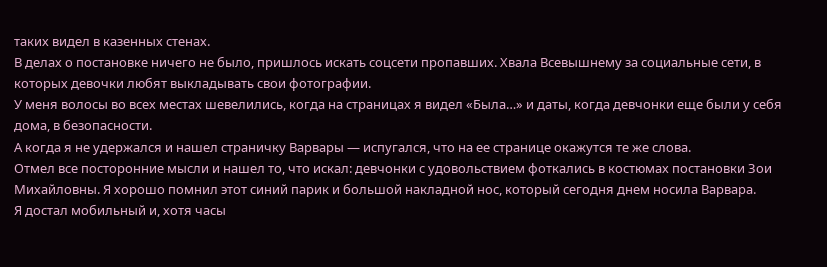таких видел в казенных стенах.
В делах о постановке ничего не было, пришлось искать соцсети пропавших. Хвала Всевышнему за социальные сети, в которых девочки любят выкладывать свои фотографии.
У меня волосы во всех местах шевелились, когда на страницах я видел «Была…» и даты, когда девчонки еще были у себя дома, в безопасности.
А когда я не удержался и нашел страничку Варвары — испугался, что на ее странице окажутся те же слова.
Отмел все посторонние мысли и нашел то, что искал: девчонки с удовольствием фоткались в костюмах постановки Зои Михайловны. Я хорошо помнил этот синий парик и большой накладной нос, который сегодня днем носила Варвара.
Я достал мобильный и, хотя часы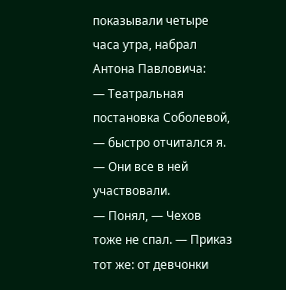показывали четыре часа утра, набрал Антона Павловича:
— Театральная постановка Соболевой, — быстро отчитался я. — Они все в ней участвовали.
— Понял, — Чехов тоже не спал. — Приказ тот же: от девчонки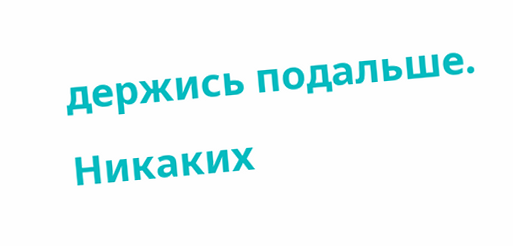держись подальше. Никаких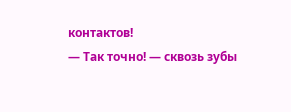контактов!
— Так точно! — сквозь зубы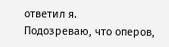ответил я.
Подозреваю, что оперов,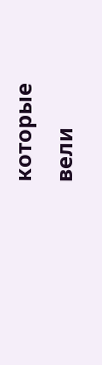которые вели